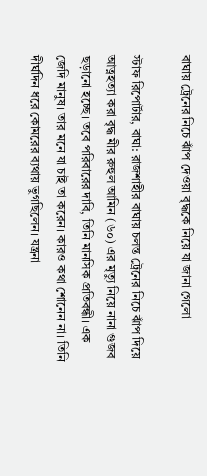বাঘায় ট্রেনের নিচে ঝাঁপ দেওয়া বৃদ্ধকে নিয়ে যা জানা গেলো

স্টাফ রিপোর্টার, বাঘা: রাজশাহীর বাঘায় চলন্ত ট্রেনের নিচে ঝাঁপ দিয়ে আত্নহত্যা করা বৃদ্ধ মীর রুহুল আমিন (৬০) এর মৃত্যু নিয়ে নানা গুজব ছড়ানো হচ্ছে। তবে পরিবারের দাবি, তিনি মানসিক প্রতিবন্ধী। এক জেদি মানুষ। তার মনে যা চাই তা করেন। কারও কথা শোনেন না। তিনি দীর্ঘদিন ধরে কোমরের ব্যথায় ভুগছিলেন। যন্ত্রনা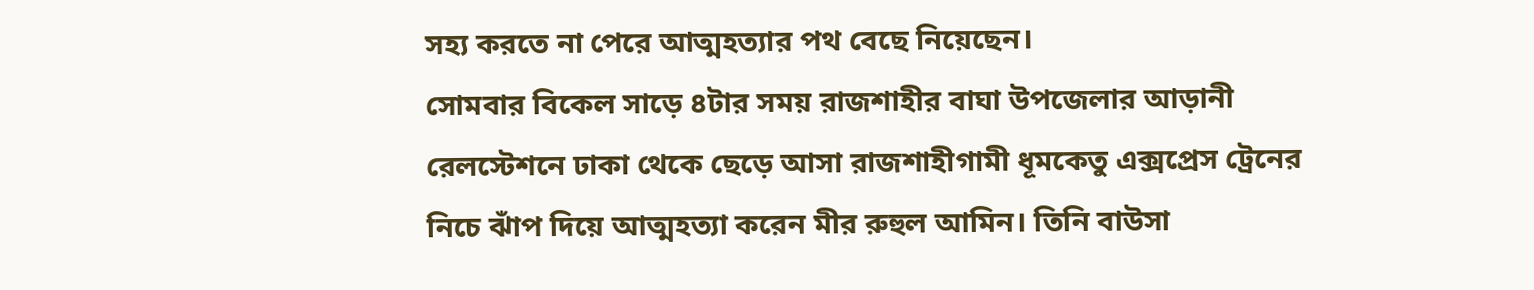সহ্য করতে না পেরে আত্মহত্যার পথ বেছে নিয়েছেন।
সোমবার বিকেল সাড়ে ৪টার সময় রাজশাহীর বাঘা উপজেলার আড়ানী রেলস্টেশনে ঢাকা থেকে ছেড়ে আসা রাজশাহীগামী ধূমকেতু এক্সপ্রেস ট্রেনের নিচে ঝাঁপ দিয়ে আত্মহত্যা করেন মীর রুহুল আমিন। তিনি বাউসা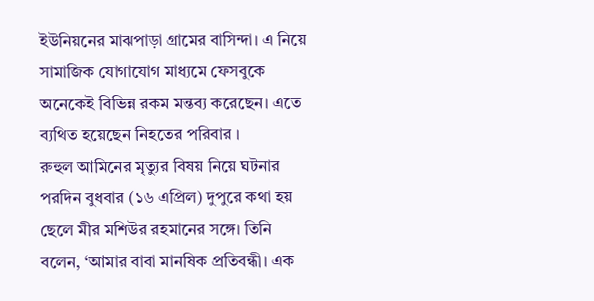ইউনিয়নের মাঝপাড়া গ্রামের বাসিন্দা। এ নিয়ে সামাজিক যোগাযোগ মাধ্যমে ফেসবুকে অনেকেই বিভিন্ন রকম মন্তব্য করেছেন। এতে ব্যথিত হয়েছেন নিহতের পরিবার ।
রুহুল আমিনের মৃত্যুর বিষয় নিয়ে ঘটনার পরদিন বুধবার (১৬ এপ্রিল) দুপুরে কথা হয় ছেলে মীর মশিউর রহমানের সঙ্গে। তিনি বলেন, ‘আমার বাবা মানষিক প্রতিবন্ধী। এক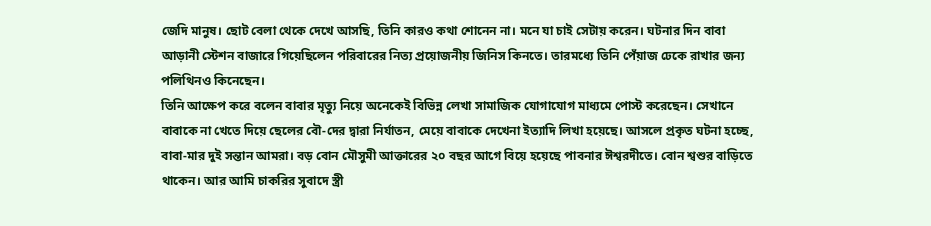জেদি মানুষ। ছোট বেলা থেকে দেখে আসছি, তিনি কারও কথা শোনেন না। মনে যা চাই সেটায় করেন। ঘটনার দিন বাবা আড়ানী স্টেশন বাজারে গিয়েছিলেন পরিবারের নিত্য প্রয়োজনীয় জিনিস কিনতে। তারমধ্যে তিনি পেঁয়াজ ঢেকে রাখার জন্য পলিথিনও কিনেছেন।
তিনি আক্ষেপ করে বলেন বাবার মৃত্যু নিয়ে অনেকেই বিভিন্ন লেখা সামাজিক যোগাযোগ মাধ্যমে পোস্ট করেছেন। সেখানে বাবাকে না খেতে দিয়ে ছেলের বৌ-দের দ্বারা নির্যাতন, মেয়ে বাবাকে দেখেনা ইত্যাদি লিখা হয়েছে। আসলে প্রকৃত ঘটনা হচ্ছে, বাবা-মার দুই সন্তান আমরা। বড় বোন মৌসুমী আক্তারের ২০ বছর আগে বিয়ে হয়েছে পাবনার ঈশ্বরদীতে। বোন শ্বশুর বাড়িতে থাকেন। আর আমি চাকরির সুবাদে স্ত্রী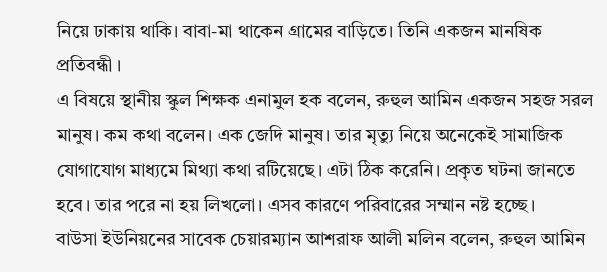নিয়ে ঢাকায় থাকি। বাবা-মা থাকেন গ্রামের বাড়িতে। তিনি একজন মানষিক প্রতিবন্ধী ।
এ বিষয়ে স্থানীয় স্কুল শিক্ষক এনামুল হক বলেন, রুহুল আমিন একজন সহজ সরল মানুষ। কম কথা বলেন। এক জেদি মানুষ। তার মৃত্যু নিয়ে অনেকেই সামাজিক যোগাযোগ মাধ্যমে মিথ্যা কথা রটিয়েছে। এটা ঠিক করেনি। প্রকৃত ঘটনা জানতে হবে। তার পরে না হয় লিখলো। এসব কারণে পরিবারের সম্মান নষ্ট হচ্ছে।
বাউসা ইউনিয়নের সাবেক চেয়ারম্যান আশরাফ আলী মলিন বলেন, রুহুল আমিন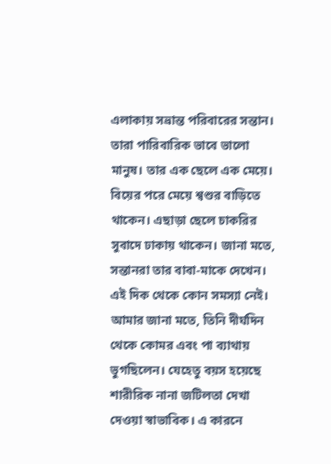এলাকায় সভ্রান্ত পরিবারের সন্তান। তারা পারিবারিক ভাবে ভালো মানুষ। তার এক ছেলে এক মেয়ে। বিয়ের পরে মেয়ে শ্বশুর বাড়িতে থাকেন। এছাড়া ছেলে চাকরির সুবাদে ঢাকায় থাকেন। জানা মতে, সন্তানরা তার বাবা-মাকে দেখেন। এই দিক থেকে কোন সমস্যা নেই। আমার জানা মতে, তিনি দীর্ঘদিন থেকে কোমর এবং পা ব্যাথায় ভুগছিলেন। যেহেতু বয়স হয়েছে শারীরিক নানা জটিলতা দেখা দেওয়া স্বাভাবিক। এ কারনে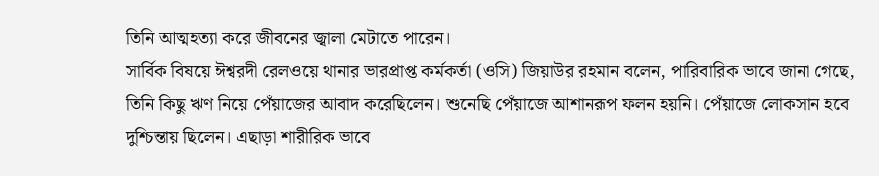তিনি আত্মহত্যা করে জীবনের জ্বালা মেটাতে পারেন।
সার্বিক বিষয়ে ঈশ্বরদী রেলওয়ে থানার ভারপ্রাপ্ত কর্মকর্তা (ওসি) জিয়াউর রহমান বলেন, পারিবারিক ভাবে জানা গেছে, তিনি কিছু ঋণ নিয়ে পেঁয়াজের আবাদ করেছিলেন। শুনেছি পেঁয়াজে আশানরূপ ফলন হয়নি। পেঁয়াজে লোকসান হবে দুশ্চিন্তায় ছিলেন। এছাড়া শারীরিক ভাবে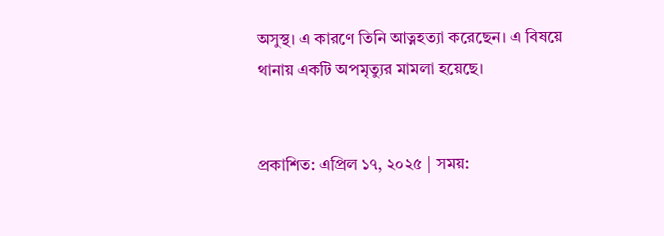অসুস্থ। এ কারণে তিনি আত্নহত্যা করেছেন। এ বিষয়ে থানায় একটি অপমৃত্যুর মামলা হয়েছে।


প্রকাশিত: এপ্রিল ১৭, ২০২৫ | সময়: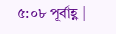৫:০৮ পূর্বাহ্ণ |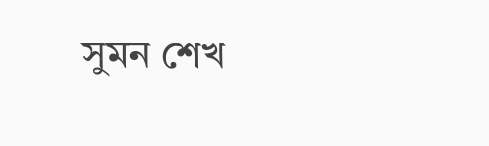সুমন শেখ